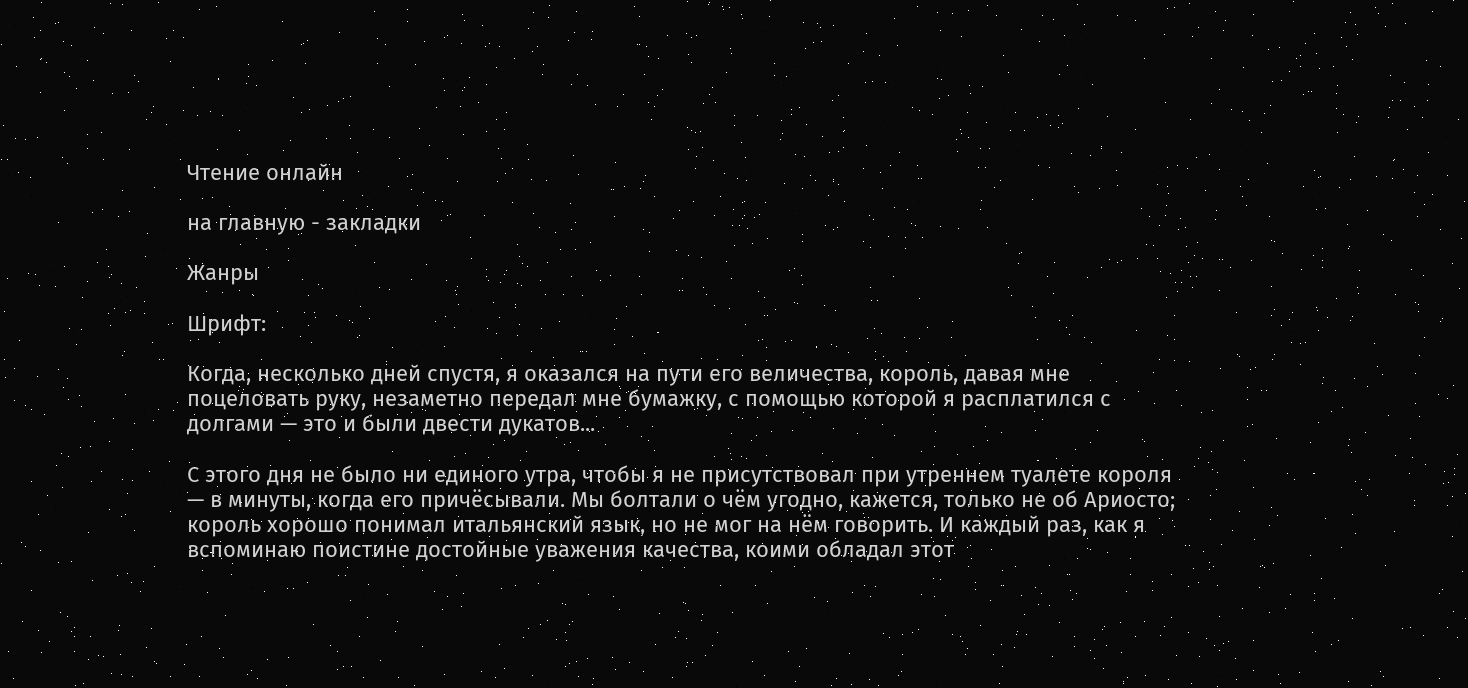Чтение онлайн

на главную - закладки

Жанры

Шрифт:

Когда, несколько дней спустя, я оказался на пути его величества, король, давая мне поцеловать руку, незаметно передал мне бумажку, с помощью которой я расплатился с долгами — это и были двести дукатов...

С этого дня не было ни единого утра, чтобы я не присутствовал при утреннем туалете короля — в минуты, когда его причёсывали. Мы болтали о чём угодно, кажется, только не об Ариосто; король хорошо понимал итальянский язык, но не мог на нём говорить. И каждый раз, как я вспоминаю поистине достойные уважения качества, коими обладал этот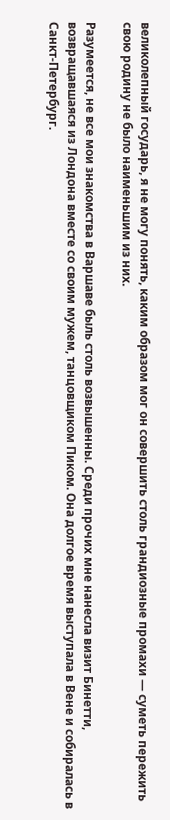великолепный государь, я не могу понять, каким образом мог он совершить столь грандиозные промахи — суметь пережить свою родину не было наименьшим из них.

Разумеется, не все мои знакомства в Варшаве быль столь возвышенны. Среди прочих мне нанесла визит Бинетти, возвращавшаяся из Лондона вместе со своим мужем, танцовщиком Пиком. Она долгое время выступала в Вене и собиралась в Санкт-Петербург.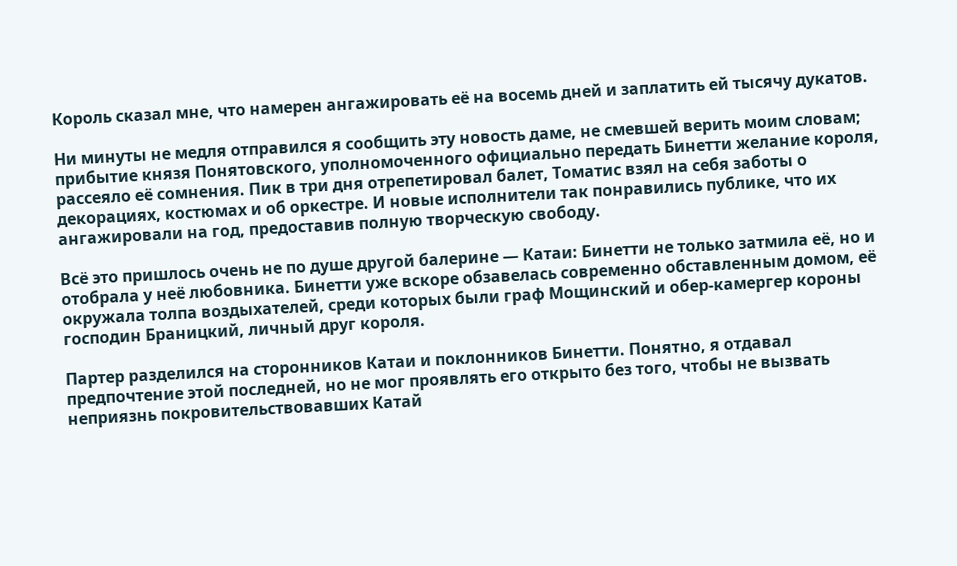Король сказал мне, что намерен ангажировать её на восемь дней и заплатить ей тысячу дукатов.

Ни минуты не медля отправился я сообщить эту новость даме, не смевшей верить моим словам; прибытие князя Понятовского, уполномоченного официально передать Бинетти желание короля, рассеяло её сомнения. Пик в три дня отрепетировал балет, Томатис взял на себя заботы о декорациях, костюмах и об оркестре. И новые исполнители так понравились публике, что их ангажировали на год, предоставив полную творческую свободу.

Всё это пришлось очень не по душе другой балерине — Катаи: Бинетти не только затмила её, но и отобрала у неё любовника. Бинетти уже вскоре обзавелась современно обставленным домом, её окружала толпа воздыхателей, среди которых были граф Мощинский и обер-камергер короны господин Браницкий, личный друг короля.

Партер разделился на сторонников Катаи и поклонников Бинетти. Понятно, я отдавал предпочтение этой последней, но не мог проявлять его открыто без того, чтобы не вызвать неприязнь покровительствовавших Катай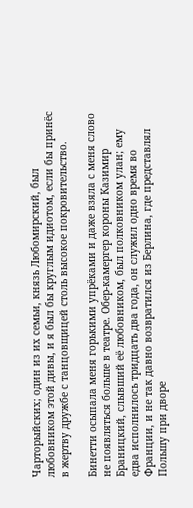Чарторыйских; один из их семьи, князь Любомирский, был любовником этой дивы, и я был бы круглым идиотом, если бы принёс в жертву дружбе с танцовщицей столь высокое покровительство.

Бинетти осыпала меня горькими упрёками и даже взяла с меня слово не появляться больше в театре. Обер-камергер короны Казимир Браницкий, слывший её любовником, был полковником улан; ему едва исполнилось тридцать два года, он служил одно время во Франции, и не так давно возвратился из Берлина, где представлял Польшу при дворе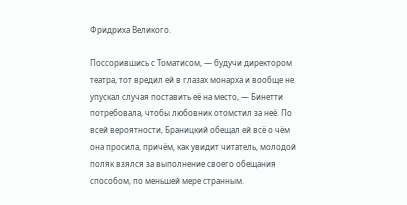Фридриха Великого.

Поссорившись с Томатисом, — будучи директором театра, тот вредил ей в глазах монарха и вообще не упускал случая поставить её на место, — Бинетти потребовала, чтобы любовник отомстил за неё. По всей вероятности, Браницкий обещал ей всё о чём она просила, причём, как увидит читатель, молодой поляк взялся за выполнение своего обещания способом, по меньшей мере странным.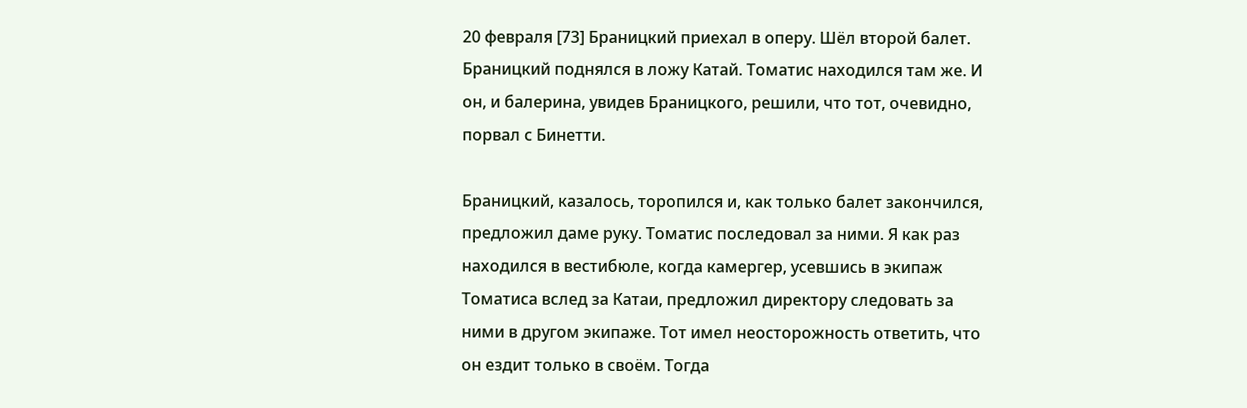20 февраля [73] Браницкий приехал в оперу. Шёл второй балет. Браницкий поднялся в ложу Катай. Томатис находился там же. И он, и балерина, увидев Браницкого, решили, что тот, очевидно, порвал с Бинетти.

Браницкий, казалось, торопился и, как только балет закончился, предложил даме руку. Томатис последовал за ними. Я как раз находился в вестибюле, когда камергер, усевшись в экипаж Томатиса вслед за Катаи, предложил директору следовать за ними в другом экипаже. Тот имел неосторожность ответить, что он ездит только в своём. Тогда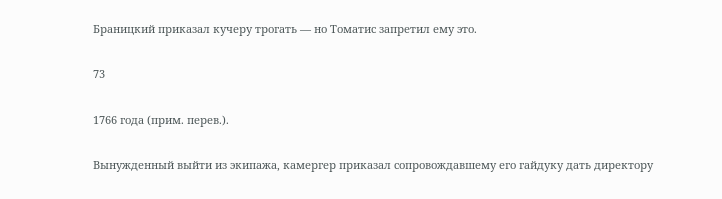Браницкий приказал кучеру трогать — но Томатис запретил ему это.

73

1766 года (прим. перев.).

Вынужденный выйти из экипажа, камергер приказал сопровождавшему его гайдуку дать директору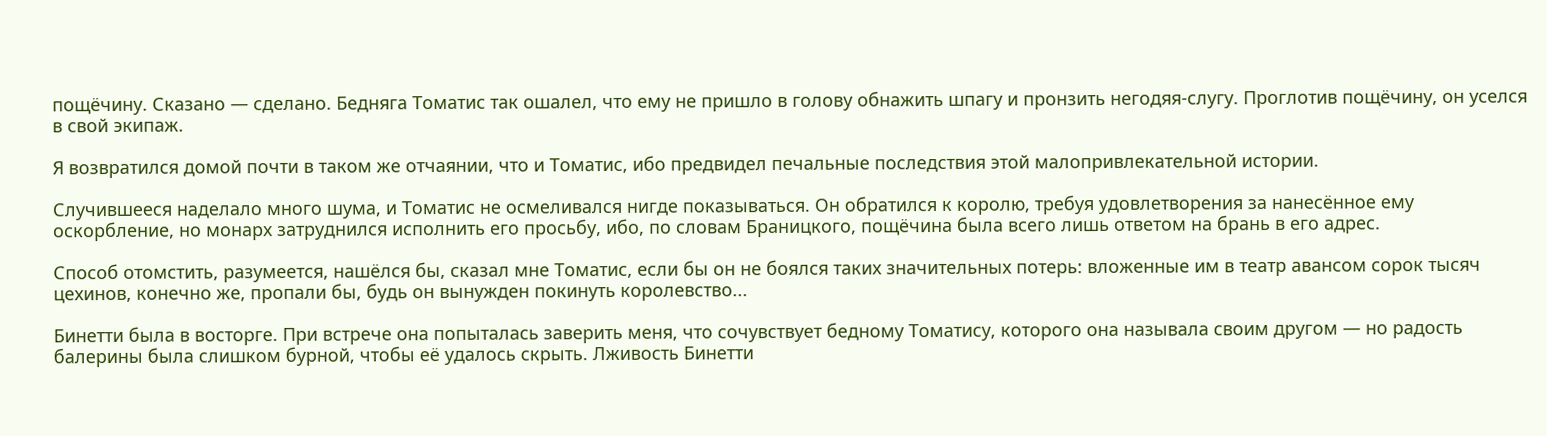пощёчину. Сказано — сделано. Бедняга Томатис так ошалел, что ему не пришло в голову обнажить шпагу и пронзить негодяя-слугу. Проглотив пощёчину, он уселся в свой экипаж.

Я возвратился домой почти в таком же отчаянии, что и Томатис, ибо предвидел печальные последствия этой малопривлекательной истории.

Случившееся наделало много шума, и Томатис не осмеливался нигде показываться. Он обратился к королю, требуя удовлетворения за нанесённое ему оскорбление, но монарх затруднился исполнить его просьбу, ибо, по словам Браницкого, пощёчина была всего лишь ответом на брань в его адрес.

Способ отомстить, разумеется, нашёлся бы, сказал мне Томатис, если бы он не боялся таких значительных потерь: вложенные им в театр авансом сорок тысяч цехинов, конечно же, пропали бы, будь он вынужден покинуть королевство...

Бинетти была в восторге. При встрече она попыталась заверить меня, что сочувствует бедному Томатису, которого она называла своим другом — но радость балерины была слишком бурной, чтобы её удалось скрыть. Лживость Бинетти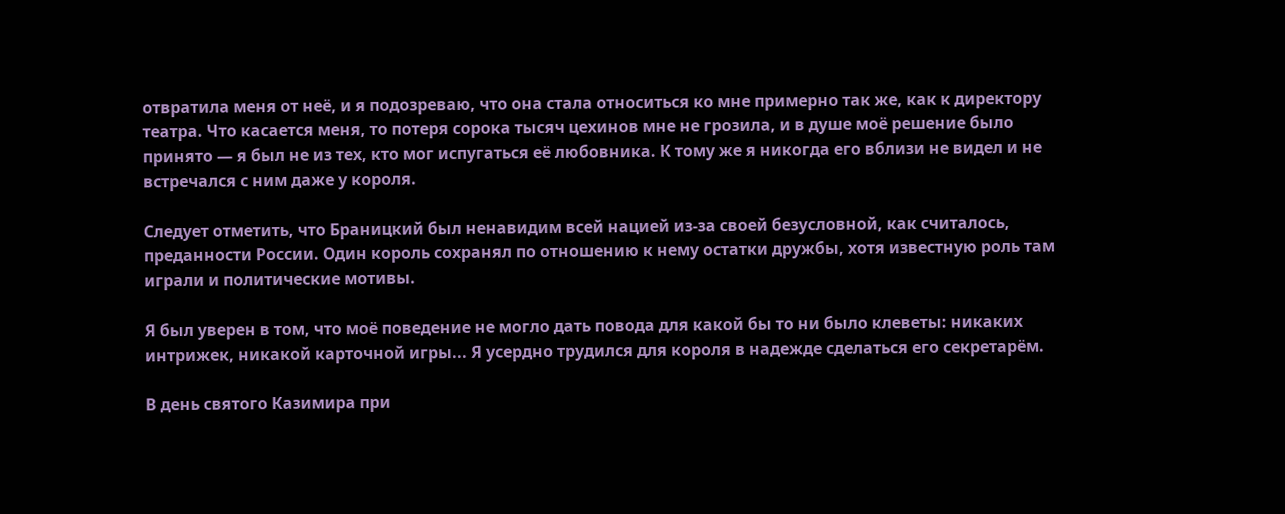отвратила меня от неё, и я подозреваю, что она стала относиться ко мне примерно так же, как к директору театра. Что касается меня, то потеря сорока тысяч цехинов мне не грозила, и в душе моё решение было принято — я был не из тех, кто мог испугаться её любовника. К тому же я никогда его вблизи не видел и не встречался с ним даже у короля.

Следует отметить, что Браницкий был ненавидим всей нацией из-за своей безусловной, как считалось, преданности России. Один король сохранял по отношению к нему остатки дружбы, хотя известную роль там играли и политические мотивы.

Я был уверен в том, что моё поведение не могло дать повода для какой бы то ни было клеветы: никаких интрижек, никакой карточной игры... Я усердно трудился для короля в надежде сделаться его секретарём.

В день святого Казимира при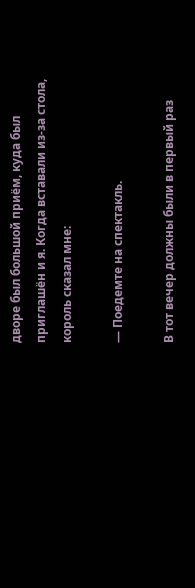дворе был большой приём, куда был приглашён и я. Когда вставали из-за стола, король сказал мне:

— Поедемте на спектакль.

В тот вечер должны были в первый раз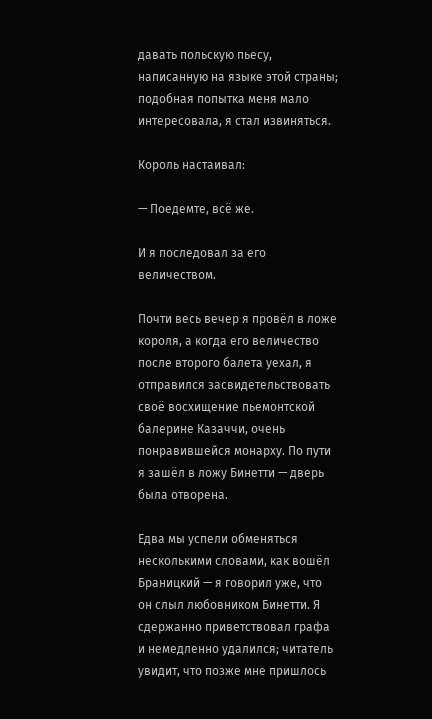давать польскую пьесу, написанную на языке этой страны; подобная попытка меня мало интересовала, я стал извиняться.

Король настаивал:

— Поедемте, всё же.

И я последовал за его величеством.

Почти весь вечер я провёл в ложе короля, а когда его величество после второго балета уехал, я отправился засвидетельствовать своё восхищение пьемонтской балерине Казаччи, очень понравившейся монарху. По пути я зашёл в ложу Бинетти — дверь была отворена.

Едва мы успели обменяться несколькими словами, как вошёл Браницкий — я говорил уже, что он слыл любовником Бинетти. Я сдержанно приветствовал графа и немедленно удалился; читатель увидит, что позже мне пришлось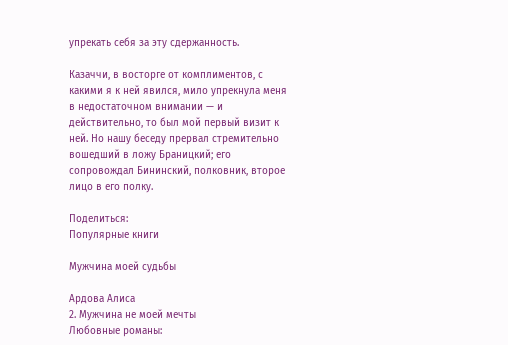упрекать себя за эту сдержанность.

Казаччи, в восторге от комплиментов, с какими я к ней явился, мило упрекнула меня в недостаточном внимании — и действительно, то был мой первый визит к ней. Но нашу беседу прервал стремительно вошедший в ложу Браницкий; его сопровождал Бининский, полковник, второе лицо в его полку.

Поделиться:
Популярные книги

Мужчина моей судьбы

Ардова Алиса
2. Мужчина не моей мечты
Любовные романы: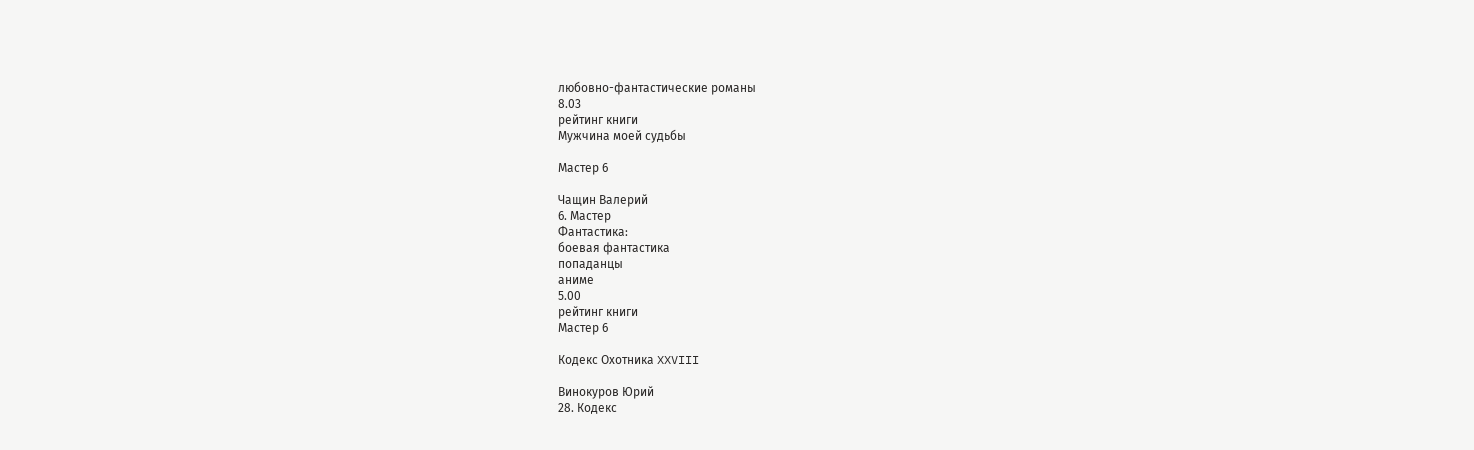любовно-фантастические романы
8.03
рейтинг книги
Мужчина моей судьбы

Мастер 6

Чащин Валерий
6. Мастер
Фантастика:
боевая фантастика
попаданцы
аниме
5.00
рейтинг книги
Мастер 6

Кодекс Охотника XXVIII

Винокуров Юрий
28. Кодекс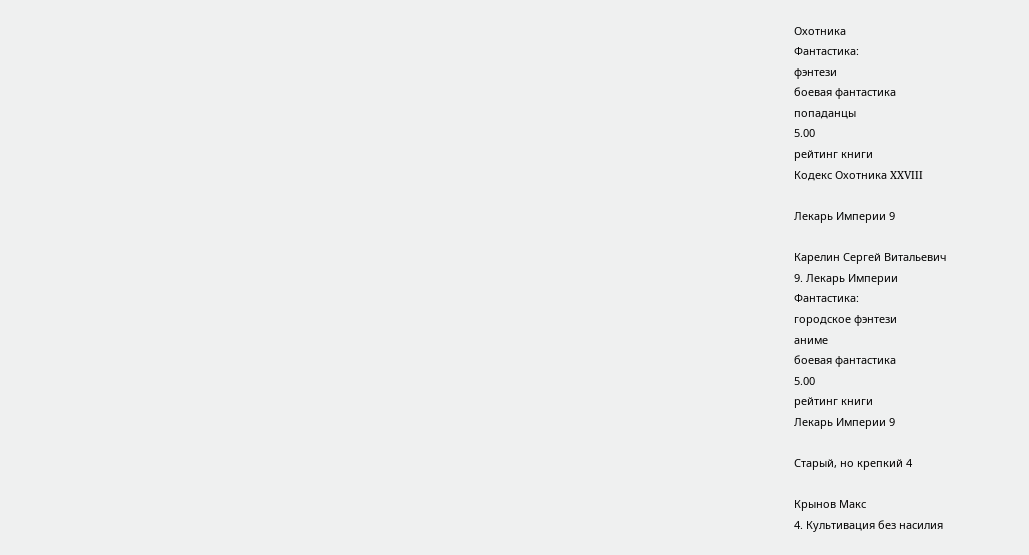Охотника
Фантастика:
фэнтези
боевая фантастика
попаданцы
5.00
рейтинг книги
Кодекс Охотника XXVIII

Лекарь Империи 9

Карелин Сергей Витальевич
9. Лекарь Империи
Фантастика:
городское фэнтези
аниме
боевая фантастика
5.00
рейтинг книги
Лекарь Империи 9

Старый, но крепкий 4

Крынов Макс
4. Культивация без насилия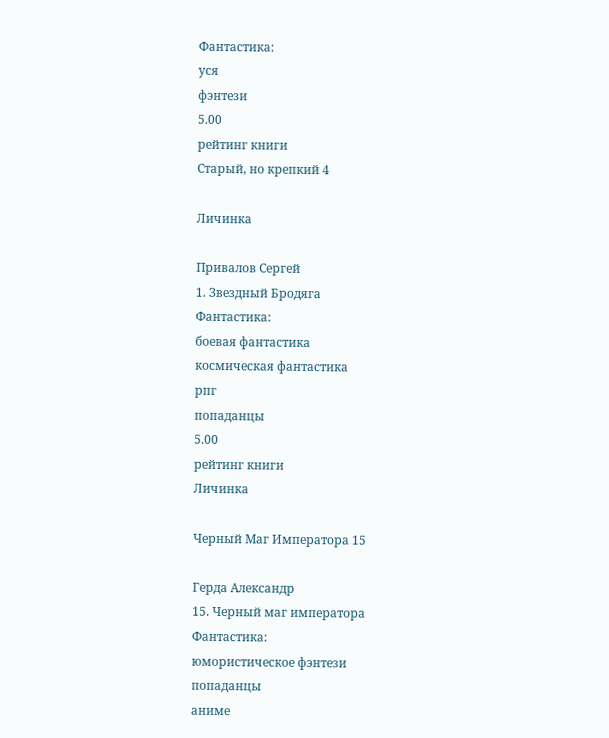Фантастика:
уся
фэнтези
5.00
рейтинг книги
Старый, но крепкий 4

Личинка

Привалов Сергей
1. Звездный Бродяга
Фантастика:
боевая фантастика
космическая фантастика
рпг
попаданцы
5.00
рейтинг книги
Личинка

Черный Маг Императора 15

Герда Александр
15. Черный маг императора
Фантастика:
юмористическое фэнтези
попаданцы
аниме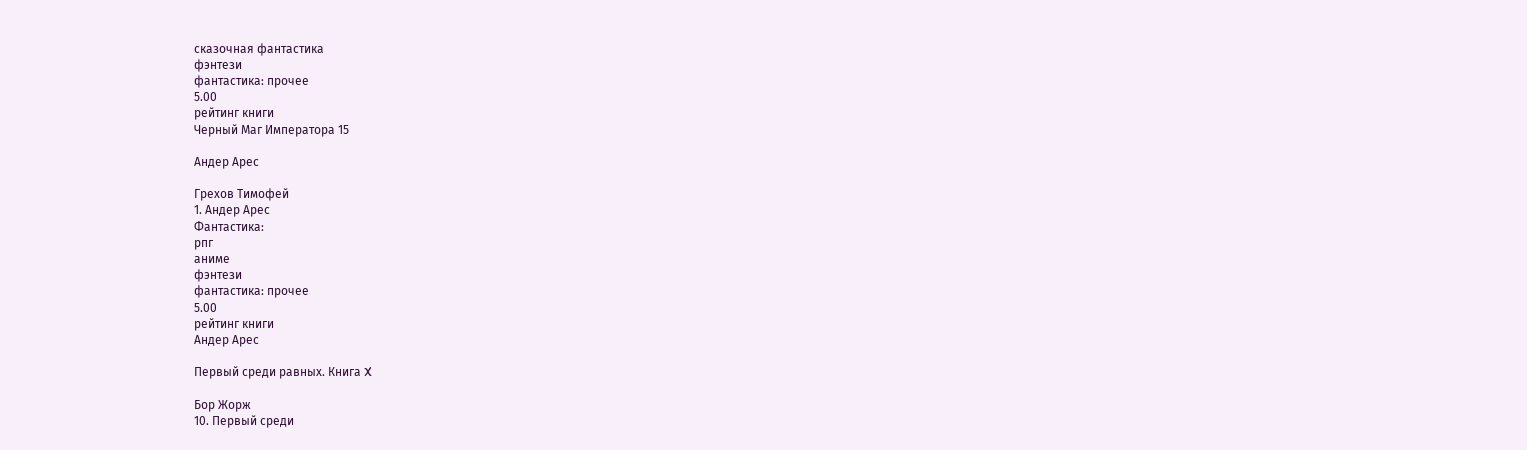сказочная фантастика
фэнтези
фантастика: прочее
5.00
рейтинг книги
Черный Маг Императора 15

Андер Арес

Грехов Тимофей
1. Андер Арес
Фантастика:
рпг
аниме
фэнтези
фантастика: прочее
5.00
рейтинг книги
Андер Арес

Первый среди равных. Книга X

Бор Жорж
10. Первый среди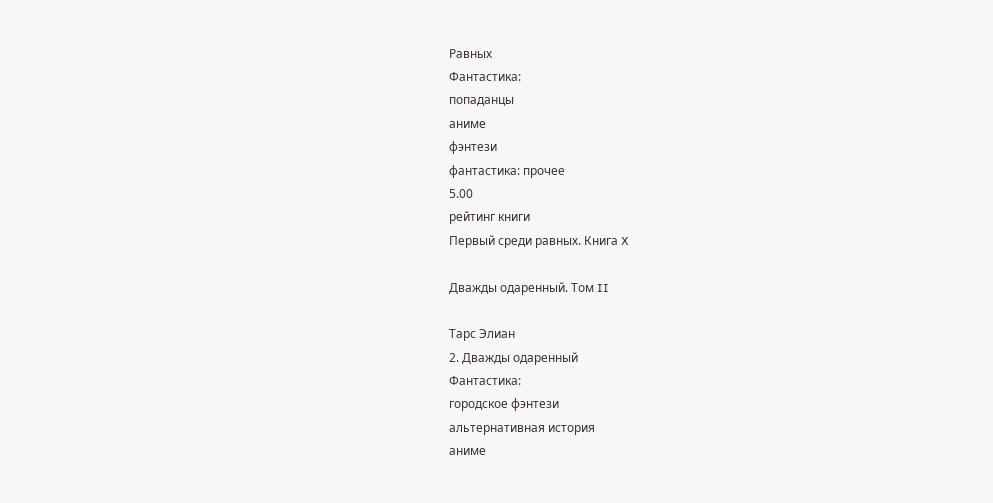Равных
Фантастика:
попаданцы
аниме
фэнтези
фантастика: прочее
5.00
рейтинг книги
Первый среди равных. Книга X

Дважды одаренный. Том II

Тарс Элиан
2. Дважды одаренный
Фантастика:
городское фэнтези
альтернативная история
аниме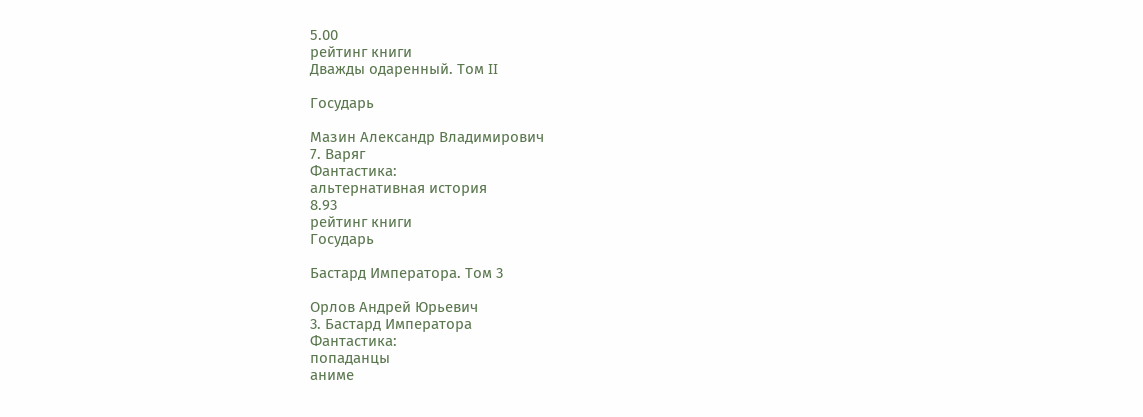5.00
рейтинг книги
Дважды одаренный. Том II

Государь

Мазин Александр Владимирович
7. Варяг
Фантастика:
альтернативная история
8.93
рейтинг книги
Государь

Бастард Императора. Том 3

Орлов Андрей Юрьевич
3. Бастард Императора
Фантастика:
попаданцы
аниме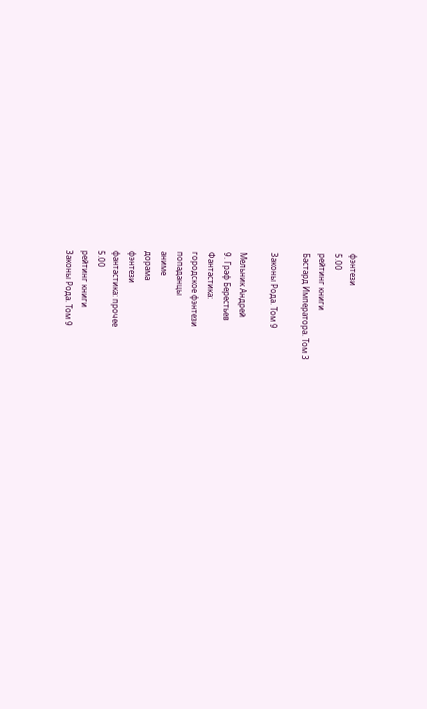фэнтези
5.00
рейтинг книги
Бастард Императора. Том 3

Законы Рода. Том 9

Мельник Андрей
9. Граф Берестьев
Фантастика:
городское фэнтези
попаданцы
аниме
дорама
фэнтези
фантастика: прочее
5.00
рейтинг книги
Законы Рода. Том 9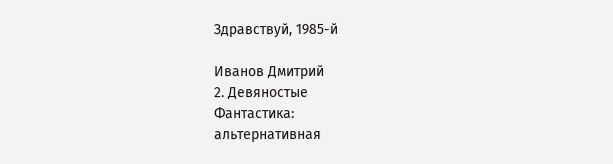Здравствуй, 1985-й

Иванов Дмитрий
2. Девяностые
Фантастика:
альтернативная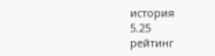история
5.25
рейтинг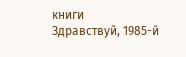книги
Здравствуй, 1985-й